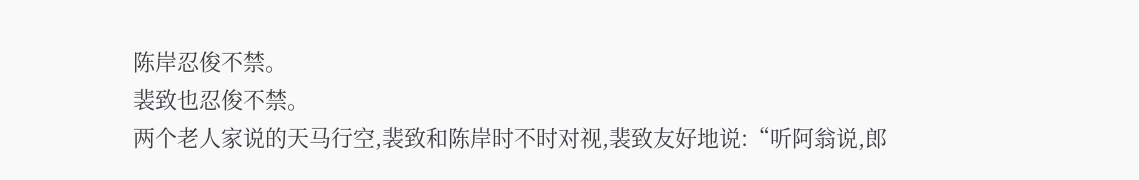陈岸忍俊不禁。
裴致也忍俊不禁。
两个老人家说的天马行空,裴致和陈岸时不时对视,裴致友好地说:“听阿翁说,郎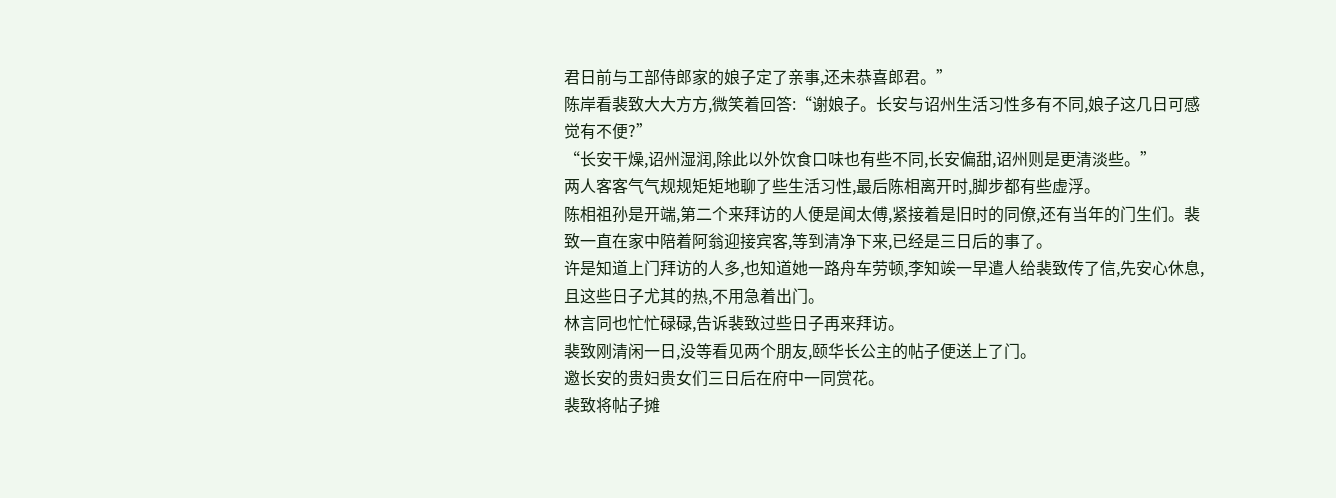君日前与工部侍郎家的娘子定了亲事,还未恭喜郎君。”
陈岸看裴致大大方方,微笑着回答:“谢娘子。长安与诏州生活习性多有不同,娘子这几日可感觉有不便?”
“长安干燥,诏州湿润,除此以外饮食口味也有些不同,长安偏甜,诏州则是更清淡些。”
两人客客气气规规矩矩地聊了些生活习性,最后陈相离开时,脚步都有些虚浮。
陈相祖孙是开端,第二个来拜访的人便是闻太傅,紧接着是旧时的同僚,还有当年的门生们。裴致一直在家中陪着阿翁迎接宾客,等到清净下来,已经是三日后的事了。
许是知道上门拜访的人多,也知道她一路舟车劳顿,李知竢一早遣人给裴致传了信,先安心休息,且这些日子尤其的热,不用急着出门。
林言同也忙忙碌碌,告诉裴致过些日子再来拜访。
裴致刚清闲一日,没等看见两个朋友,颐华长公主的帖子便送上了门。
邀长安的贵妇贵女们三日后在府中一同赏花。
裴致将帖子摊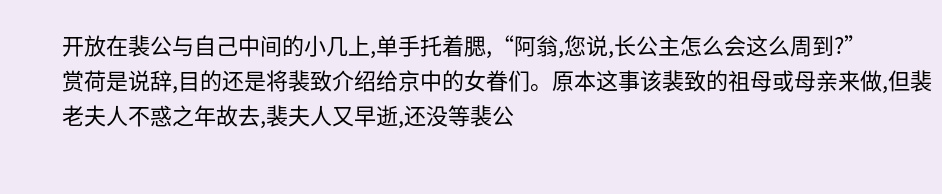开放在裴公与自己中间的小几上,单手托着腮,“阿翁,您说,长公主怎么会这么周到?”
赏荷是说辞,目的还是将裴致介绍给京中的女眷们。原本这事该裴致的祖母或母亲来做,但裴老夫人不惑之年故去,裴夫人又早逝,还没等裴公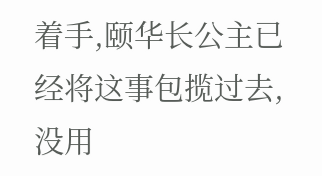着手,颐华长公主已经将这事包揽过去,没用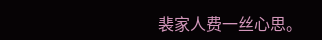裴家人费一丝心思。